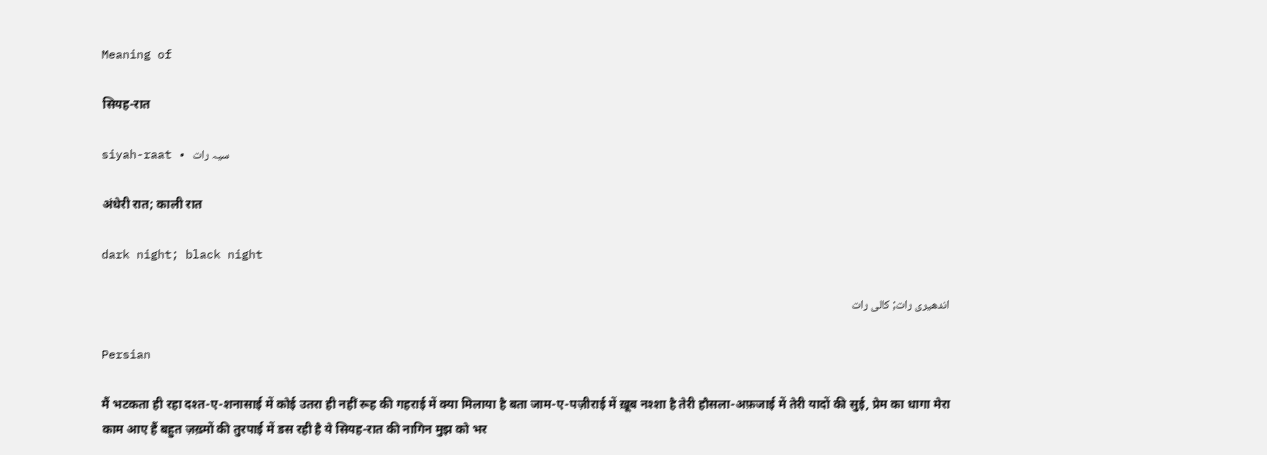Meaning of

सियह-रात

siyah-raat • سیہ رات

अंधेरी रात; काली रात

dark night; black night

اندھیری رات; کالی رات

Persian

मैं भटकता ही रहा दश्त-ए-शनासाई में कोई उतरा ही नहीं रूह की गहराई में क्या मिलाया है बता जाम-ए-पज़ीराई में ख़ूब नश्शा है तेरी हौसला-अफ़जाई में तेरी यादों की सुई, प्रेम का धागा मेरा काम आए हैं बहुत ज़ख़्मों की तुरपाई में डस रही है ये सियह-रात की नागिन मुझ को भर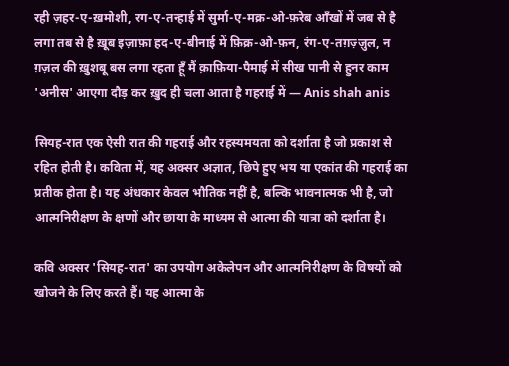रही ज़हर-ए-ख़मोशी, रग-ए-तन्हाई में सुर्मा-ए-मक्र-ओ-फ़रेब आँखों में जब से है लगा तब से है ख़ूब इज़ाफ़ा हद-ए-बीनाई में फ़िक्र-ओ-फ़न, रंग-ए-तग़ज़्ज़ुल, न ग़ज़ल की ख़ुशबू बस लगा रहता हूँ मैं क़ाफ़िया-पैमाई में सीख पानी से हुनर काम 'अनीस' आएगा दौड़ कर ख़ुद ही चला आता है गहराई में — Anis shah anis

सियह-रात एक ऐसी रात की गहराई और रहस्यमयता को दर्शाता है जो प्रकाश से रहित होती है। कविता में, यह अक्सर अज्ञात, छिपे हुए भय या एकांत की गहराई का प्रतीक होता है। यह अंधकार केवल भौतिक नहीं है, बल्कि भावनात्मक भी है, जो आत्मनिरीक्षण के क्षणों और छाया के माध्यम से आत्मा की यात्रा को दर्शाता है।

कवि अक्सर 'सियह-रात' का उपयोग अकेलेपन और आत्मनिरीक्षण के विषयों को खोजने के लिए करते हैं। यह आत्मा के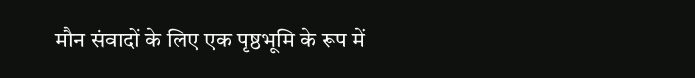मौन संवादों के लिए एक पृष्ठभूमि के रूप में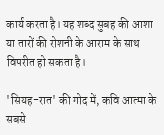कार्य करता है। यह शब्द सुबह की आशा या तारों की रोशनी के आराम के साथ विपरीत हो सकता है।

'सियह-रात' की गोद में, कवि आत्मा के सबसे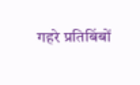गहरे प्रतिबिंबों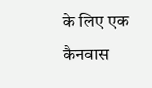के लिए एक कैनवास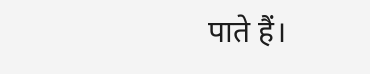पाते हैं।